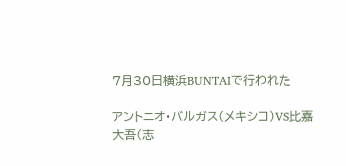7月30日横浜BUNTAIで行われた

アントニオ・バルガス(メキシコ)VS比嘉大吾(志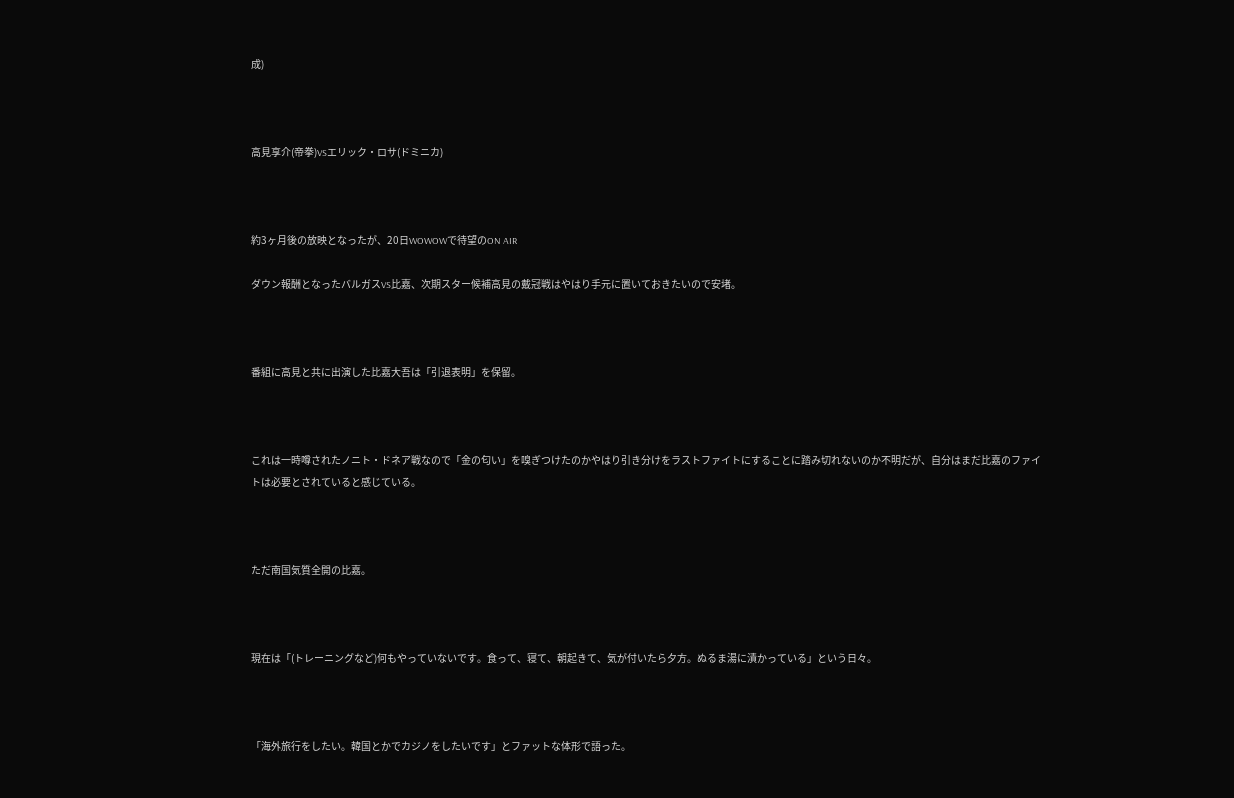成)



高見享介(帝拳)VSエリック・ロサ(ドミニカ)



約3ヶ月後の放映となったが、20日WOWOWで待望のON AIR

ダウン報酬となったバルガスVS比嘉、次期スター候補高見の戴冠戦はやはり手元に置いておきたいので安堵。



番組に高見と共に出演した比嘉大吾は「引退表明」を保留。



これは一時噂されたノニト・ドネア戦なので「金の匂い」を嗅ぎつけたのかやはり引き分けをラストファイトにすることに踏み切れないのか不明だが、自分はまだ比嘉のファイトは必要とされていると感じている。



ただ南国気質全開の比嘉。



現在は「(トレーニングなど)何もやっていないです。食って、寝て、朝起きて、気が付いたら夕方。ぬるま湯に漬かっている」という日々。



「海外旅行をしたい。韓国とかでカジノをしたいです」とファットな体形で語った。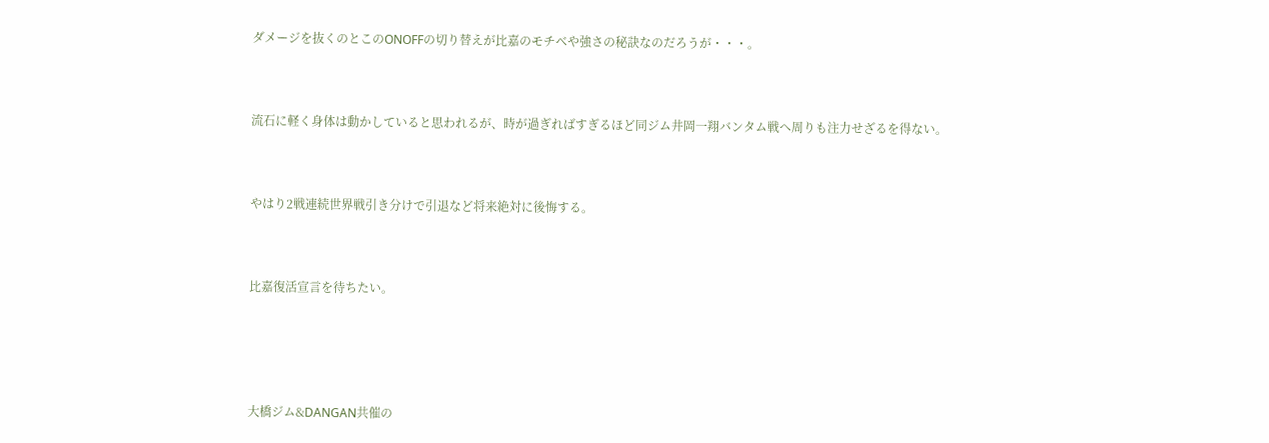ダメージを抜くのとこのONOFFの切り替えが比嘉のモチベや強さの秘訣なのだろうが・・・。



流石に軽く身体は動かしていると思われるが、時が過ぎればすぎるほど同ジム井岡一翔バンタム戦へ周りも注力せざるを得ない。



やはり2戦連続世界戦引き分けで引退など将来絶対に後悔する。



比嘉復活宣言を待ちたい。





大橋ジム&DANGAN共催の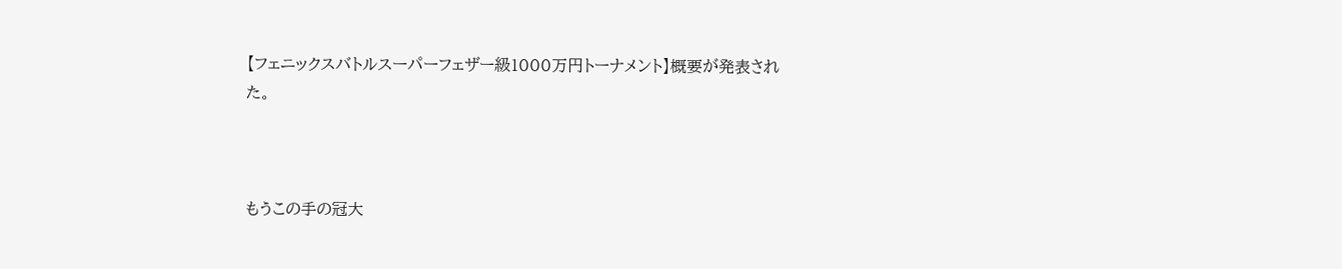【フェニックスバトルスーパーフェザー級1000万円トーナメント】概要が発表された。



もうこの手の冠大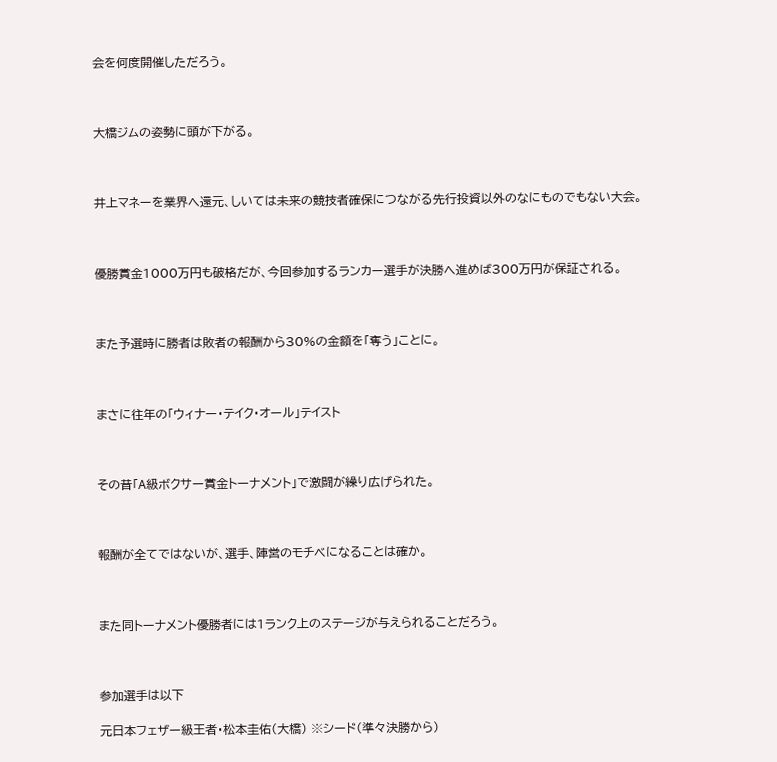会を何度開催しただろう。



大橋ジムの姿勢に頭が下がる。



井上マネーを業界へ還元、しいては未来の競技者確保につながる先行投資以外のなにものでもない大会。



優勝賞金1000万円も破格だが、今回参加するランカー選手が決勝へ進めば300万円が保証される。



また予選時に勝者は敗者の報酬から30%の金額を「奪う」ことに。



まさに往年の「ウィナー・テイク・オール」テイスト



その昔「A級ボクサー賞金トーナメント」で激闘が繰り広げられた。



報酬が全てではないが、選手、陣営のモチベになることは確か。



また同トーナメント優勝者には1ランク上のステージが与えられることだろう。



参加選手は以下

元日本フェザー級王者・松本圭佑(大橋) ※シード(準々決勝から)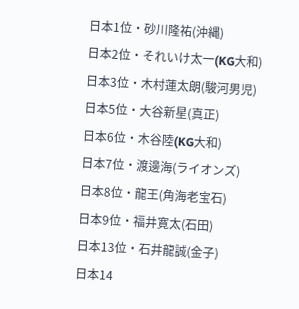日本1位・砂川隆祐(沖縄)
日本2位・それいけ太一(KG大和)
日本3位・木村蓮太朗(駿河男児)
日本5位・大谷新星(真正)
日本6位・木谷陸(KG大和)
日本7位・渡邊海(ライオンズ)
日本8位・龍王(角海老宝石)
日本9位・福井寛太(石田)
日本13位・石井龍誠(金子)
日本14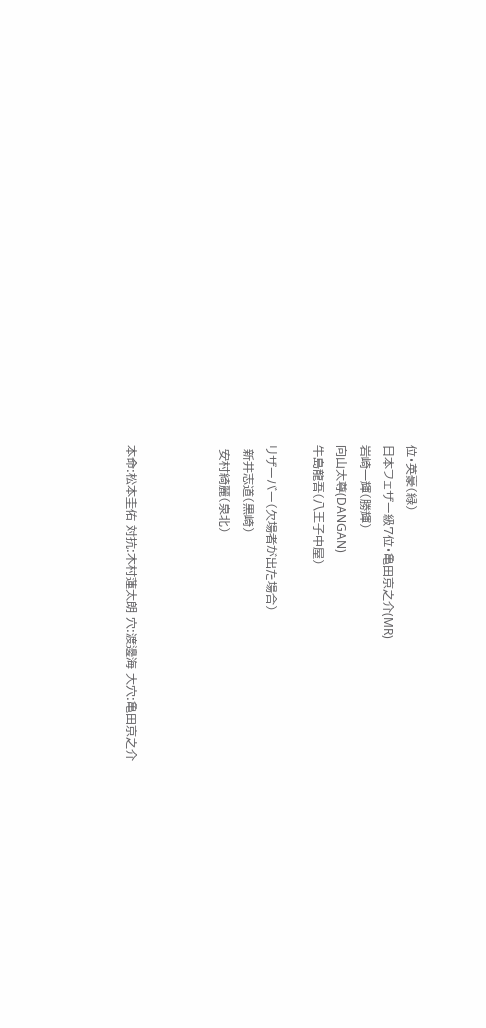位・英豪(緑)
日本フェザー級7位・亀田京之介(MR)
岩崎一輝(勝輝)
向山太尊(DANGAN)
牛島龍吾(八王子中屋)

リザーバー(欠場者が出た場合)
 新井志道(黒崎)
 安村綺麗(泉北)



本命:松本圭佑 対抗:木村蓮太朗 穴:渡邊海 大穴:亀田京之介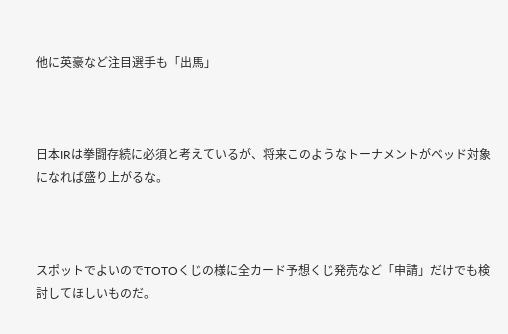他に英豪など注目選手も「出馬」



日本IRは拳闘存続に必須と考えているが、将来このようなトーナメントがベッド対象になれば盛り上がるな。



スポットでよいのでTOTOくじの様に全カード予想くじ発売など「申請」だけでも検討してほしいものだ。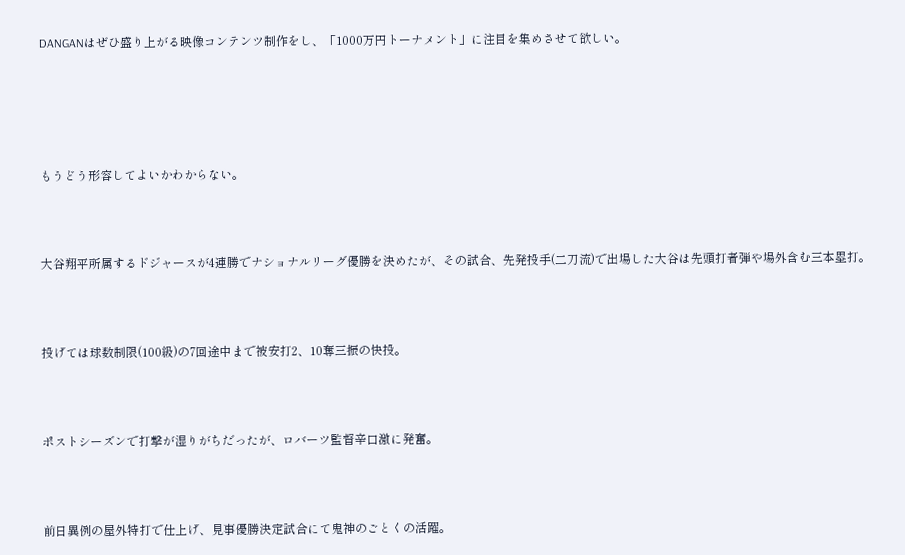DANGANはぜひ盛り上がる映像コンテンツ制作をし、「1000万円トーナメント」に注目を集めさせて欲しい。





もうどう形容してよいかわからない。



大谷翔平所属するドジャースが4連勝でナショナルリーグ優勝を決めたが、その試合、先発投手(二刀流)で出場した大谷は先頭打者弾や場外含む三本塁打。



投げては球数制限(100級)の7回途中まで被安打2、10奪三振の快投。



ポストシーズンで打撃が湿りがちだったが、ロバーツ監督辛口激に発奮。



前日異例の屋外特打で仕上げ、見事優勝決定試合にて鬼神のごとくの活躍。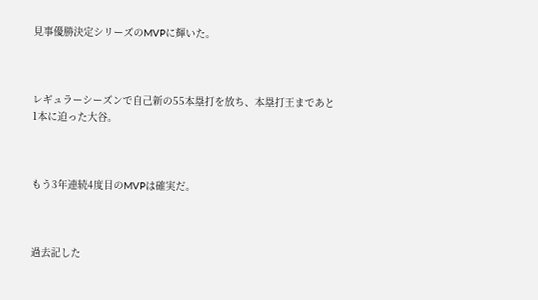見事優勝決定シリーズのMVPに輝いた。



レギュラーシーズンで自己新の55本塁打を放ち、本塁打王まであと1本に迫った大谷。



もう3年連続4度目のMVPは確実だ。



過去記した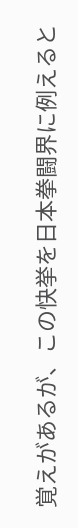覚えがあるが、この快挙を日本拳闘界に例えると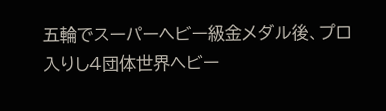五輪でスーパーヘビー級金メダル後、プロ入りし4団体世界ヘビー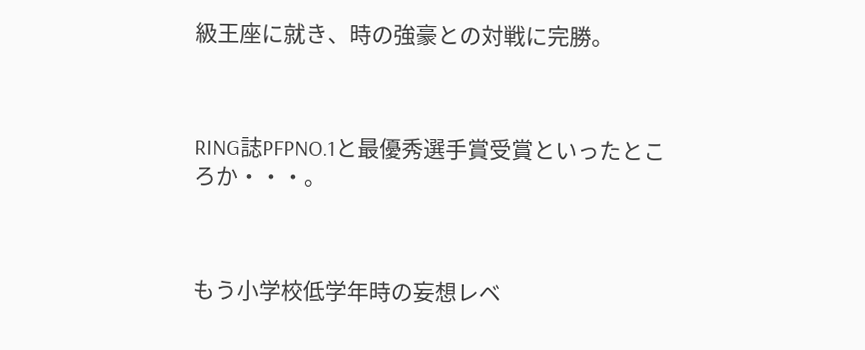級王座に就き、時の強豪との対戦に完勝。



RING誌PFPNO.1と最優秀選手賞受賞といったところか・・・。



もう小学校低学年時の妄想レベ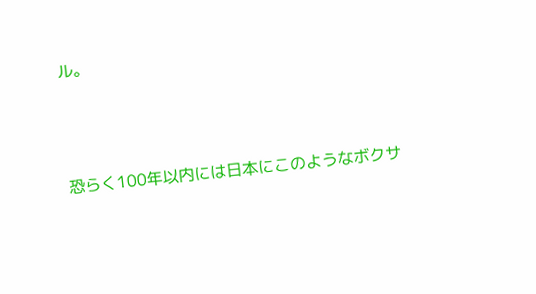ル。



恐らく100年以内には日本にこのようなボクサ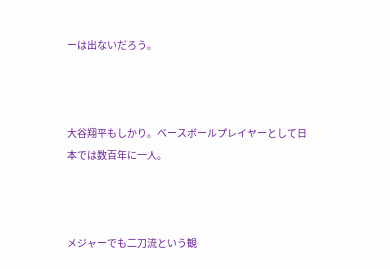ーは出ないだろう。



大谷翔平もしかり。ベースボールプレイヤーとして日本では数百年に一人。



メジャーでも二刀流という観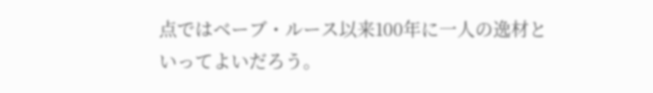点ではベーブ・ルース以来100年に一人の逸材といってよいだろう。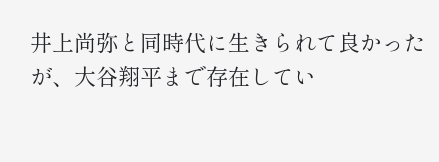井上尚弥と同時代に生きられて良かったが、大谷翔平まで存在してい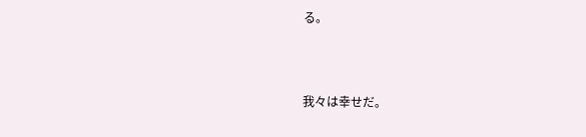る。



我々は幸せだ。